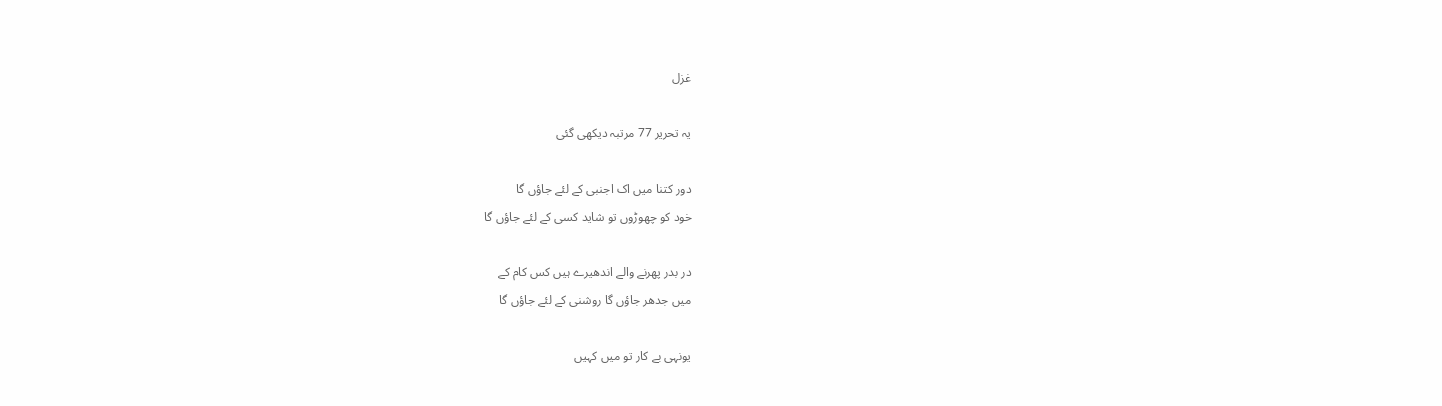غزل

یہ تحریر 77 مرتبہ دیکھی گئی

دور کتنا میں اک اجنبی کے لئے جاؤں گا
خود کو چھوڑوں تو شاید کسی کے لئے جاؤں گا

در بدر پھرنے والے اندھیرے ہیں کس کام کے
میں جدھر جاؤں گا روشنی کے لئے جاؤں گا

یونہی بے کار تو میں کہیں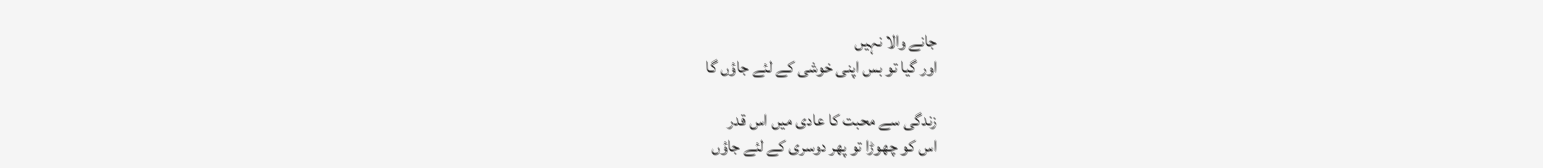جانے والا نہیں
اور گیا تو بس اپنی خوشی کے لئے جاؤں گا

زندگی سے محبت کا عادی میں اس قدر
اس کو چھوڑا تو پھر دوسری کے لئے جاؤں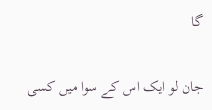گا

جان لو ایک اس کے سوا میں کسی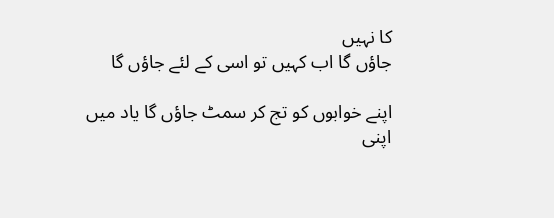کا نہیں
جاؤں گا اب کہیں تو اسی کے لئے جاؤں گا

اپنے خوابوں کو تج کر سمٹ جاؤں گا یاد میں
اپنی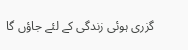گزری ہوئی زندگی کے لئے جاؤں گا